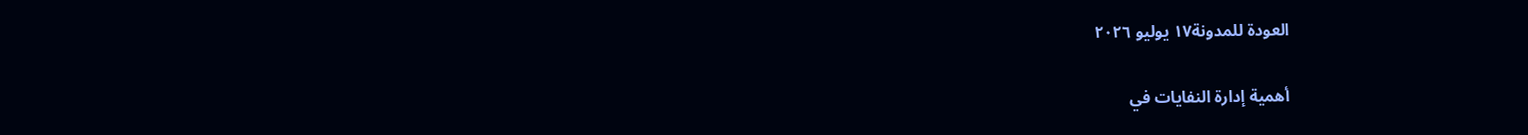العودة للمدونة١٧ يوليو ٢٠٢٦

أهمية إدارة النفايات في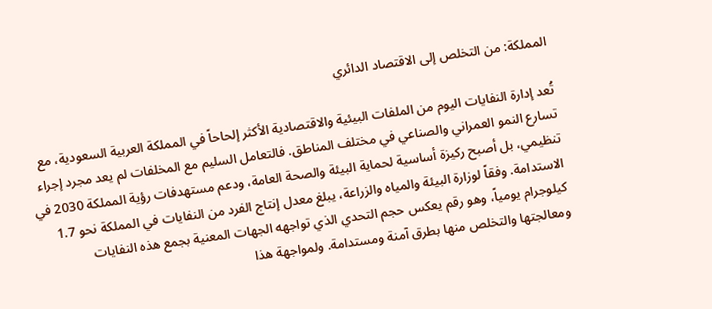المملكة: من التخلص إلى الاقتصاد الدائري

تُعد إدارة النفايات اليوم من الملفات البيئية والاقتصادية الأكثر إلحاحاً في المملكة العربية السعودية، مع تسارع النمو العمراني والصناعي في مختلف المناطق. فالتعامل السليم مع المخلفات لم يعد مجرد إجراء تنظيمي، بل أصبح ركيزة أساسية لحماية البيئة والصحة العامة، ودعم مستهدفات رؤية المملكة 2030 في الاستدامة. وفقاً لوزارة البيئة والمياه والزراعة، يبلغ معدل إنتاج الفرد من النفايات في المملكة نحو 1.7 كيلوجرام يومياً، وهو رقم يعكس حجم التحدي الذي تواجهه الجهات المعنية بجمع هذه النفايات ومعالجتها والتخلص منها بطرق آمنة ومستدامة. ولمواجهة هذا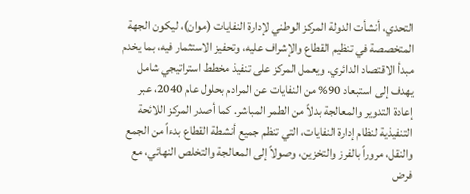التحدي، أنشأت الدولة المركز الوطني لإدارة النفايات (موان)، ليكون الجهة المتخصصة في تنظيم القطاع والإشراف عليه، وتحفيز الاستثمار فيه، بما يخدم مبدأ الاقتصاد الدائري. ويعمل المركز على تنفيذ مخطط استراتيجي شامل يهدف إلى استبعاد 90% من النفايات عن المرادم بحلول عام 2040، عبر إعادة التدوير والمعالجة بدلاً من الطمر المباشر. كما أصدر المركز اللائحة التنفيذية لنظام إدارة النفايات، التي تنظم جميع أنشطة القطاع بدءاً من الجمع والنقل، مروراً بالفرز والتخزين، وصولاً إلى المعالجة والتخلص النهائي، مع فرض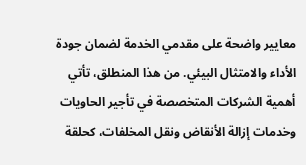معايير واضحة على مقدمي الخدمة لضمان جودة الأداء والامتثال البيئي. من هذا المنطلق، تأتي أهمية الشركات المتخصصة في تأجير الحاويات وخدمات إزالة الأنقاض ونقل المخلفات، كحلقة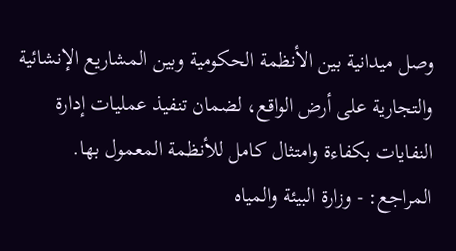وصل ميدانية بين الأنظمة الحكومية وبين المشاريع الإنشائية والتجارية على أرض الواقع، لضمان تنفيذ عمليات إدارة النفايات بكفاءة وامتثال كامل للأنظمة المعمول بها. المراجع: - وزارة البيئة والمياه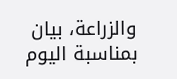والزراعة، بيان بمناسبة اليوم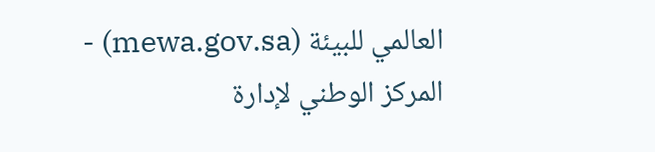العالمي للبيئة (mewa.gov.sa) - المركز الوطني لإدارة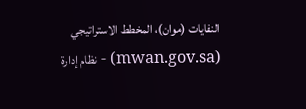النفايات (موان)، المخطط الاستراتيجي (mwan.gov.sa) - نظام إدارة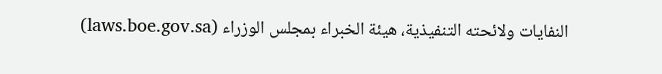النفايات ولائحته التنفيذية، هيئة الخبراء بمجلس الوزراء (laws.boe.gov.sa)